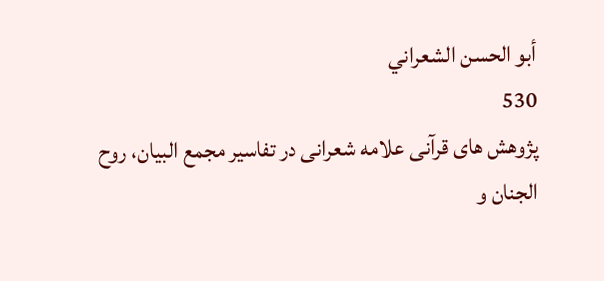أبو الحسن الشعراني
530
پژوهش هاى قرآنى علامه شعرانى در تفاسير مجمع البيان، روح الجنان و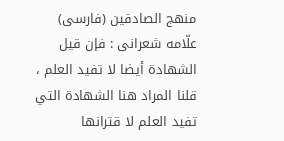منهج الصادقين (فارسى)
علّامه شعرانى : فإن قيل الشهادة أيضا لا تفيد العلم ، قلنا المراد هنا الشهادة التي تفيد العلم لا قترانها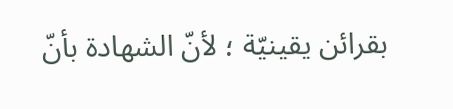بقرائن يقينيّة ؛ لأنّ الشهادة بأنّ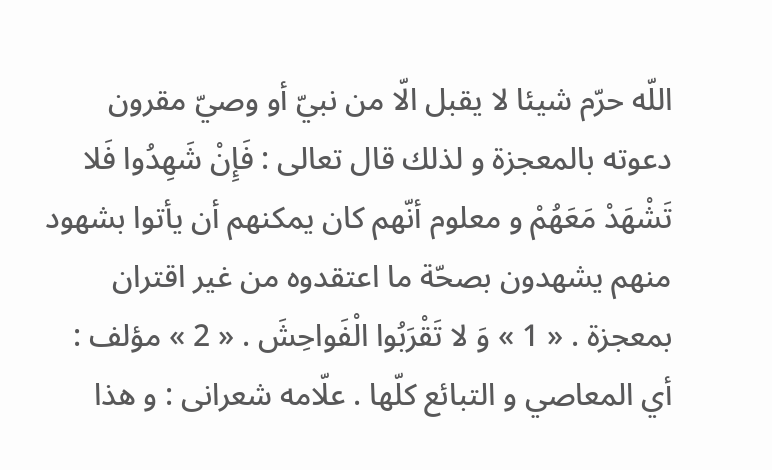اللّه حرّم شيئا لا يقبل الّا من نبيّ أو وصيّ مقرون دعوته بالمعجزة و لذلك قال تعالى : فَإِنْ شَهِدُوا فَلا تَشْهَدْ مَعَهُمْ و معلوم أنّهم كان يمكنهم أن يأتوا بشهود منهم يشهدون بصحّة ما اعتقدوه من غير اقتران بمعجزة . « 1 » وَ لا تَقْرَبُوا الْفَواحِشَ . « 2 » مؤلف : أي المعاصي و التبائع كلّها . علّامه شعرانى : و هذا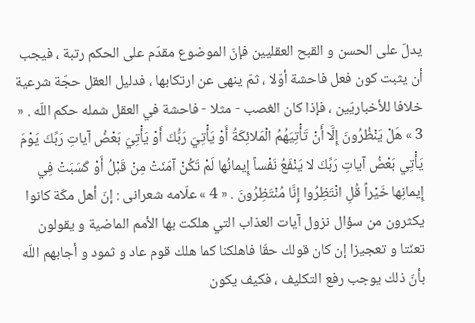يدلّ على الحسن و القبح العقليين فإنّ الموضوع مقدّم على الحكم رتبة ، فيجب أن يثبت كون فعل فاحشة أوّلا ، ثمّ ينهى عن ارتكابها ، فدليل العقل حجّة شرعية خلافا للأخباريّين ، فإذا كان الغصب - مثلا - فاحشة في العقل شمله حكم اللّه . « 3 » هَلْ يَنْظُرُونَ إِلَّا أَنْ تَأْتِيَهُمُ الْمَلائِكَةُ أَوْ يَأْتِيَ رَبُّكَ أَوْ يَأْتِيَ بَعْضُ آياتِ رَبِّكَ يَوْمَ يَأْتِي بَعْضُ آياتِ رَبِّكَ لا يَنْفَعُ نَفْساً إِيمانُها لَمْ تَكُنْ آمَنَتْ مِنْ قَبْلُ أَوْ كَسَبَتْ فِي إِيمانِها خَيْراً قُلِ انْتَظِرُوا إِنَّا مُنْتَظِرُونَ . « 4 » علّامه شعرانى : إنّ أهل مكّة كانوا يكثرون من سؤال نزول آيات العذاب التي هلكت بها الأمم الماضية و يقولون تعنّتا و تعجيزا إن كان قولك حقّا فاهلكنا كما هلك قوم عاد و ثمود و أجابهم اللّه بأنّ ذلك يوجب رفع التكليف ، فكيف يكون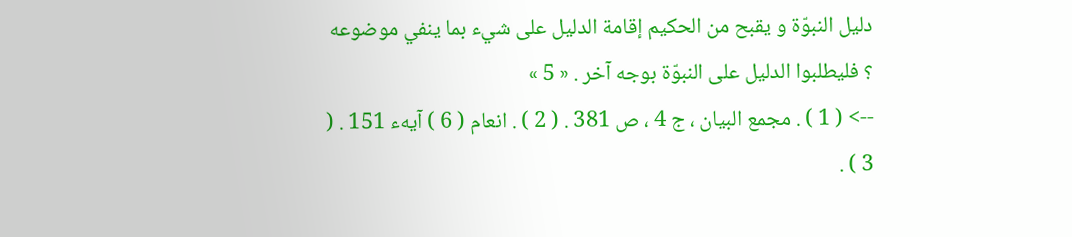دليل النبوّة و يقبح من الحكيم إقامة الدليل على شيء بما ينفي موضوعه ؟ فليطلبوا الدليل على النبوّة بوجه آخر . « 5 »
--> ( 1 ) . مجمع البيان ، ج 4 ، ص 381 . ( 2 ) . انعام ( 6 ) آيهء 151 . ( 3 ) .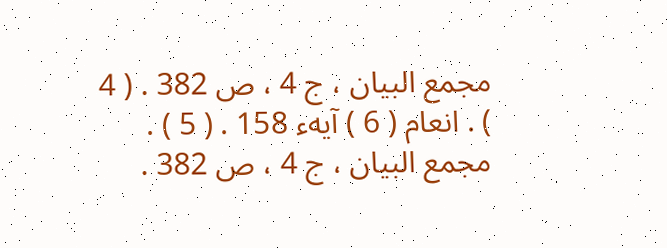مجمع البيان ، ج 4 ، ص 382 . ( 4 ) . انعام ( 6 ) آيهء 158 . ( 5 ) . مجمع البيان ، ج 4 ، ص 382 .